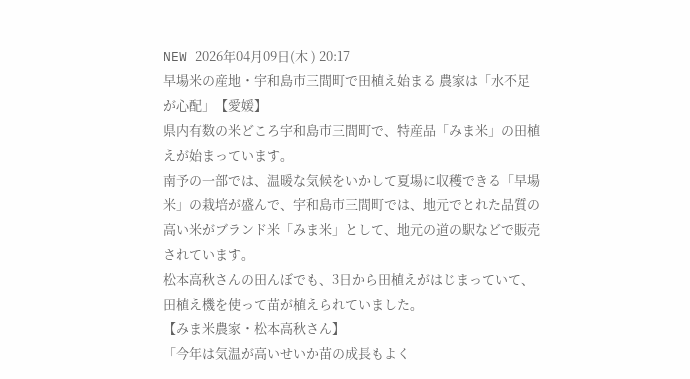NEW 2026年04月09日(木 ) 20:17
早場米の産地・宇和島市三間町で田植え始まる 農家は「水不足が心配」【愛媛】
県内有数の米どころ宇和島市三間町で、特産品「みま米」の田植えが始まっています。
南予の一部では、温暖な気候をいかして夏場に収穫できる「早場米」の栽培が盛んで、宇和島市三間町では、地元でとれた品質の高い米がブランド米「みま米」として、地元の道の駅などで販売されています。
松本高秋さんの田んぼでも、3日から田植えがはじまっていて、田植え機を使って苗が植えられていました。
【みま米農家・松本高秋さん】
「今年は気温が高いせいか苗の成長もよく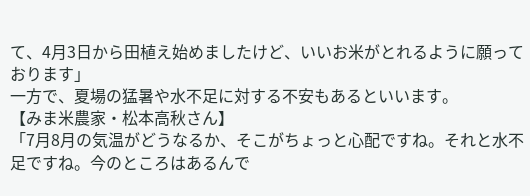て、4月3日から田植え始めましたけど、いいお米がとれるように願っております」
一方で、夏場の猛暑や水不足に対する不安もあるといいます。
【みま米農家・松本高秋さん】
「7月8月の気温がどうなるか、そこがちょっと心配ですね。それと水不足ですね。今のところはあるんで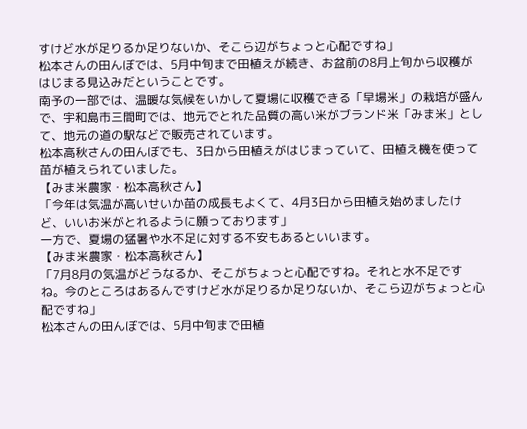すけど水が足りるか足りないか、そこら辺がちょっと心配ですね」
松本さんの田んぼでは、5月中旬まで田植えが続き、お盆前の8月上旬から収穫がはじまる見込みだということです。
南予の一部では、温暖な気候をいかして夏場に収穫できる「早場米」の栽培が盛んで、宇和島市三間町では、地元でとれた品質の高い米がブランド米「みま米」として、地元の道の駅などで販売されています。
松本高秋さんの田んぼでも、3日から田植えがはじまっていて、田植え機を使って苗が植えられていました。
【みま米農家・松本高秋さん】
「今年は気温が高いせいか苗の成長もよくて、4月3日から田植え始めましたけど、いいお米がとれるように願っております」
一方で、夏場の猛暑や水不足に対する不安もあるといいます。
【みま米農家・松本高秋さん】
「7月8月の気温がどうなるか、そこがちょっと心配ですね。それと水不足ですね。今のところはあるんですけど水が足りるか足りないか、そこら辺がちょっと心配ですね」
松本さんの田んぼでは、5月中旬まで田植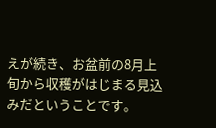えが続き、お盆前の8月上旬から収穫がはじまる見込みだということです。